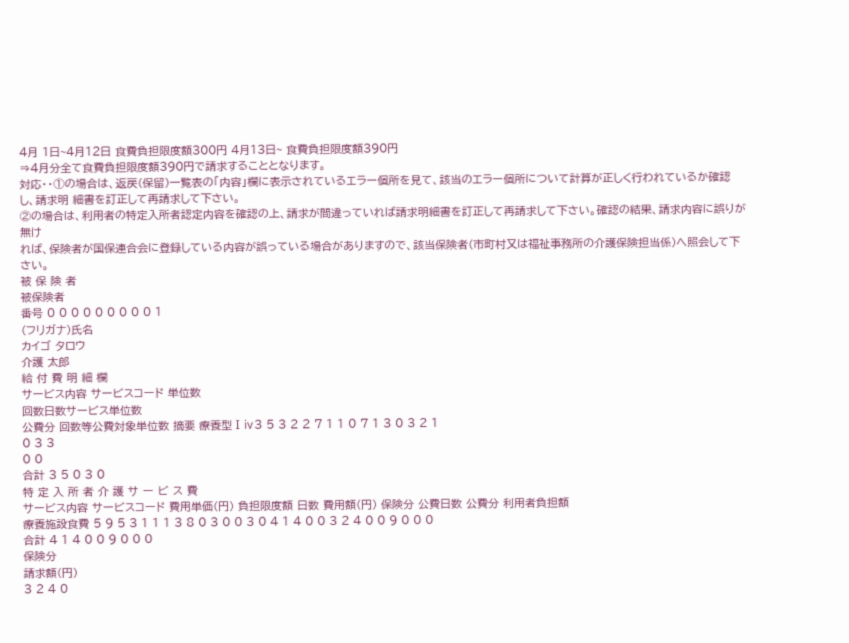4月 1日~4月12日 食費負担限度額300円 4月13日~ 食費負担限度額390円
⇒4月分全て食費負担限度額390円で請求することとなります。
対応・・①の場合は、返戻(保留)一覧表の「内容」欄に表示されているエラー個所を見て、該当のエラー個所について計算が正しく行われているか確認し、請求明 細書を訂正して再請求して下さい。
②の場合は、利用者の特定入所者認定内容を確認の上、請求が間違っていれば請求明細書を訂正して再請求して下さい。確認の結果、請求内容に誤りが無け
れば、保険者が国保連合会に登録している内容が誤っている場合がありますので、該当保険者(市町村又は福祉事務所の介護保険担当係)へ照会して下さい。
被 保 険 者
被保険者
番号 0 0 0 0 0 0 0 0 0 1
(フリガナ)氏名
カイゴ タロウ
介護 太郎
給 付 費 明 細 欄
サービス内容 サービスコード 単位数
回数日数サービス単位数
公費分 回数等公費対象単位数 摘要 療養型Ⅰⅳ3 5 3 2 2 7 1 1 0 7 1 3 0 3 2 1
0 3 3
0 0
合計 3 5 0 3 0
特 定 入 所 者 介 護 サ ー ビ ス 費
サービス内容 サービスコード 費用単価(円) 負担限度額 日数 費用額(円) 保険分 公費日数 公費分 利用者負担額
療養施設食費 5 9 5 3 1 1 1 3 8 0 3 0 0 3 0 4 1 4 0 0 3 2 4 0 0 9 0 0 0
合計 4 1 4 0 0 9 0 0 0
保険分
請求額(円)
3 2 4 0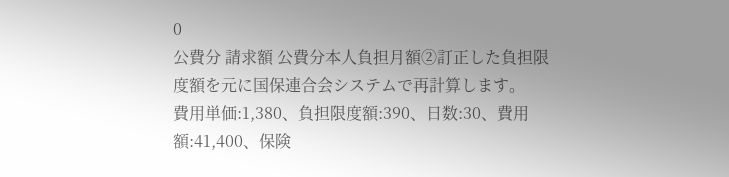0
公費分 請求額 公費分本人負担月額②訂正した負担限度額を元に国保連合会システムで再計算します。
費用単価:1,380、負担限度額:390、日数:30、費用額:41,400、保険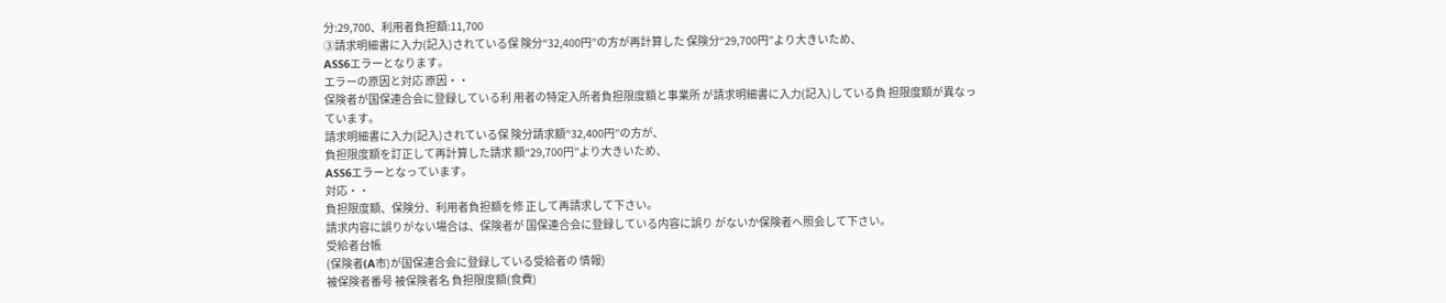分:29,700、利用者負担額:11,700
③請求明細書に入力(記入)されている保 険分“32,400円”の方が再計算した 保険分“29,700円”より大きいため、
ASS6エラーとなります。
エラーの原因と対応 原因・・
保険者が国保連合会に登録している利 用者の特定入所者負担限度額と事業所 が請求明細書に入力(記入)している負 担限度額が異なっています。
請求明細書に入力(記入)されている保 険分請求額“32,400円”の方が、
負担限度額を訂正して再計算した請求 額“29,700円”より大きいため、
ASS6エラーとなっています。
対応・・
負担限度額、保険分、利用者負担額を修 正して再請求して下さい。
請求内容に誤りがない場合は、保険者が 国保連合会に登録している内容に誤り がないか保険者へ照会して下さい。
受給者台帳
(保険者(A市)が国保連合会に登録している受給者の 情報)
被保険者番号 被保険者名 負担限度額(食費)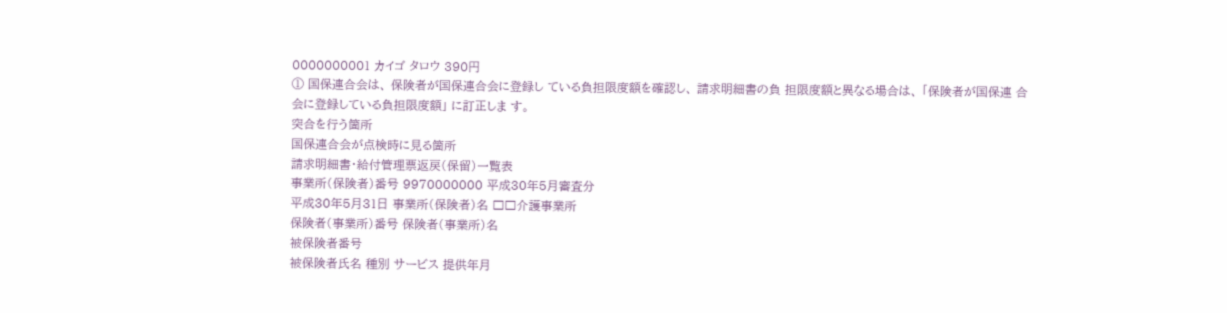0000000001 カイゴ タロウ 390円
① 国保連合会は、 保険者が国保連合会に登録し ている負担限度額を確認し、 請求明細書の負 担限度額と異なる場合は、 「保険者が国保連 合会に登録している負担限度額」 に訂正しま す。
突合を行う箇所
国保連合会が点検時に見る箇所
請求明細書・給付管理票返戻(保留)一覧表
事業所(保険者)番号 9970000000 平成30年5月審査分
平成30年5月31日 事業所(保険者)名 □□介護事業所
保険者(事業所)番号 保険者(事業所)名
被保険者番号
被保険者氏名 種別 サービス 提供年月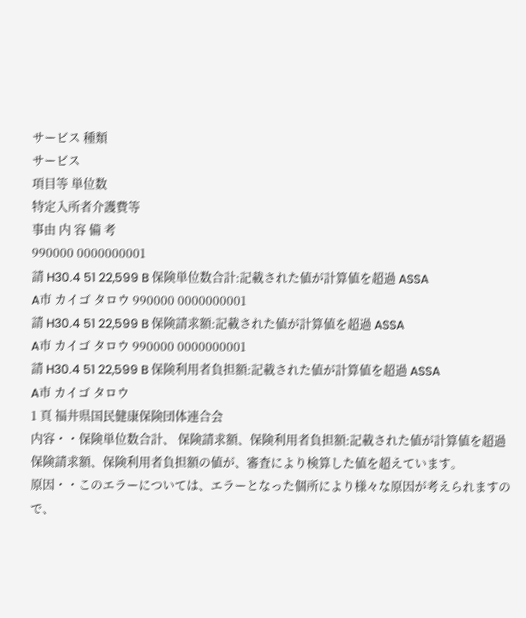サービス 種類
サービス
項目等 単位数
特定入所者介護費等
事由 内 容 備 考
990000 0000000001
請 H30.4 51 22,599 B 保険単位数合計:記載された値が計算値を超過 ASSA
A市 カイゴ タロウ 990000 0000000001
請 H30.4 51 22,599 B 保険請求額:記載された値が計算値を超過 ASSA
A市 カイゴ タロウ 990000 0000000001
請 H30.4 51 22,599 B 保険利用者負担額:記載された値が計算値を超過 ASSA
A市 カイゴ タロウ
1 頁 福井県国民健康保険団体連合会
内容・・保険単位数合計、 保険請求額、保険利用者負担額:記載された値が計算値を超過 保険請求額、保険利用者負担額の値が、審査により検算した値を超えています。
原因・・このエラーについては、エラーとなった個所により様々な原因が考えられますので、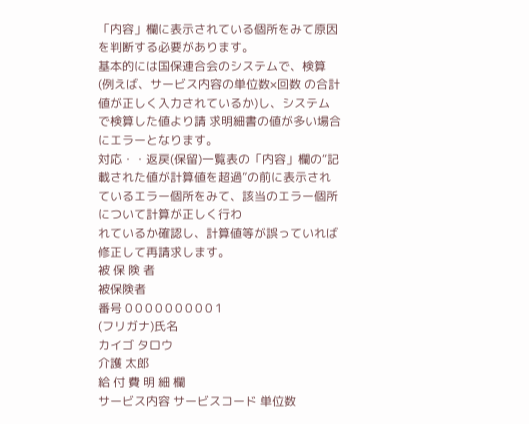「内容」欄に表示されている個所をみて原因を判断する必要があります。
基本的には国保連合会のシステムで、検算(例えば、サービス内容の単位数×回数 の合計値が正しく入力されているか)し、システムで検算した値より請 求明細書の値が多い場合にエラーとなります。
対応・・返戻(保留)一覧表の「内容」欄の“記載された値が計算値を超過”の前に表示されているエラー個所をみて、該当のエラー個所について計算が正しく行わ
れているか確認し、計算値等が誤っていれば修正して再請求します。
被 保 険 者
被保険者
番号 0 0 0 0 0 0 0 0 0 1
(フリガナ)氏名
カイゴ タロウ
介護 太郎
給 付 費 明 細 欄
サービス内容 サービスコード 単位数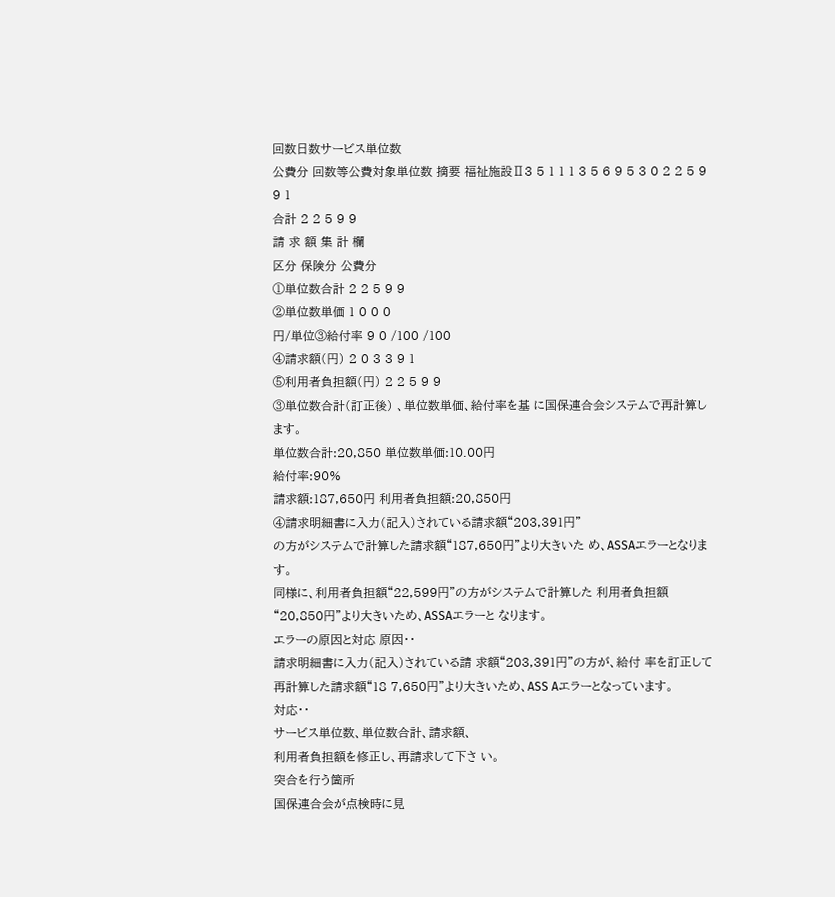回数日数サービス単位数
公費分 回数等公費対象単位数 摘要 福祉施設Ⅱ3 5 1 1 1 3 5 6 9 5 3 0 2 2 5 9 9 1
合計 2 2 5 9 9
請 求 額 集 計 欄
区分 保険分 公費分
①単位数合計 2 2 5 9 9
②単位数単価 1 0 0 0
円/単位③給付率 9 0 /100 /100
④請求額(円) 2 0 3 3 9 1
⑤利用者負担額(円) 2 2 5 9 9
③単位数合計(訂正後) 、単位数単価、給付率を基 に国保連合会システムで再計算します。
単位数合計:20,850 単位数単価:10.00円
給付率:90%
請求額:187,650円 利用者負担額:20,850円
④請求明細書に入力(記入)されている請求額“203,391円”
の方がシステムで計算した請求額“187,650円”より大きいた め、ASSAエラーとなります。
同様に、利用者負担額“22,599円”の方がシステムで計算した 利用者負担額“20,850円”より大きいため、ASSAエラーと なります。
エラーの原因と対応 原因・・
請求明細書に入力(記入)されている請 求額“203,391円”の方が、給付 率を訂正して再計算した請求額“18 7,650円”より大きいため、ASS Aエラーとなっています。
対応・・
サービス単位数、単位数合計、請求額、
利用者負担額を修正し、再請求して下さ い。
突合を行う箇所
国保連合会が点検時に見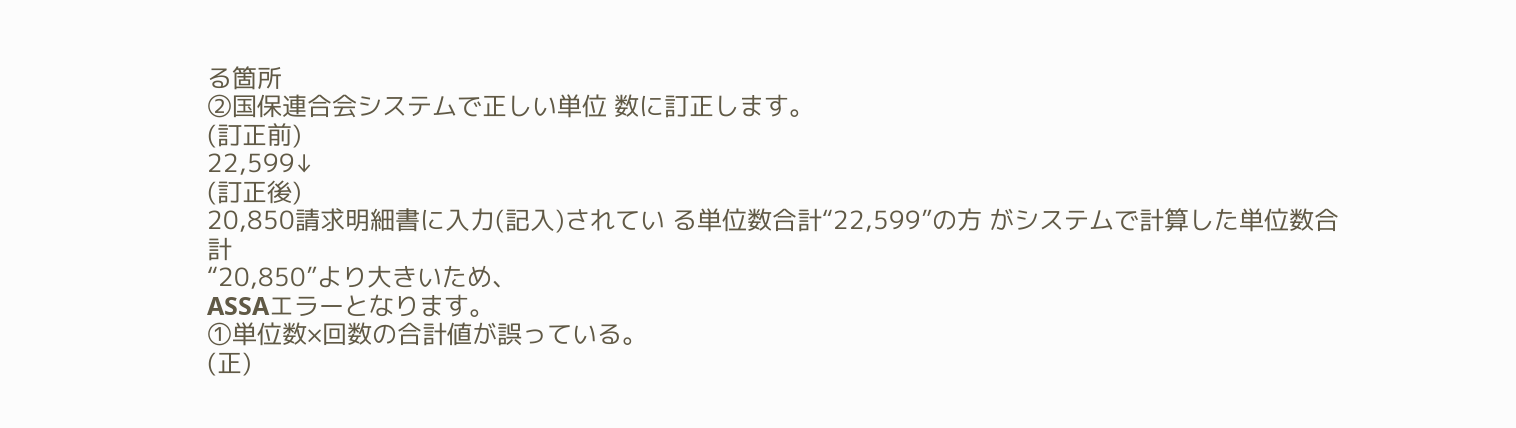る箇所
②国保連合会システムで正しい単位 数に訂正します。
(訂正前)
22,599↓
(訂正後)
20,850請求明細書に入力(記入)されてい る単位数合計“22,599”の方 がシステムで計算した単位数合計
“20,850”より大きいため、
ASSAエラーとなります。
①単位数×回数の合計値が誤っている。
(正)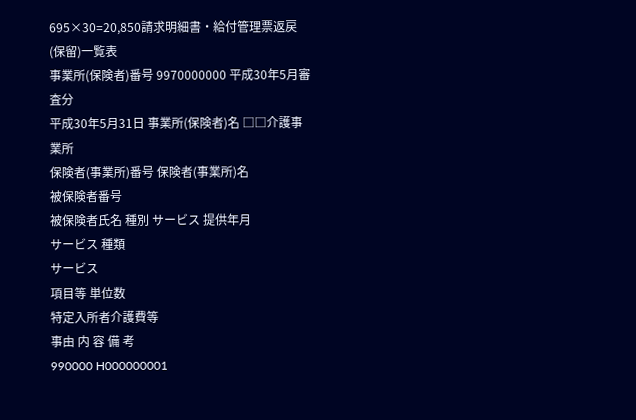695×30=20,850請求明細書・給付管理票返戻(保留)一覧表
事業所(保険者)番号 9970000000 平成30年5月審査分
平成30年5月31日 事業所(保険者)名 □□介護事業所
保険者(事業所)番号 保険者(事業所)名
被保険者番号
被保険者氏名 種別 サービス 提供年月
サービス 種類
サービス
項目等 単位数
特定入所者介護費等
事由 内 容 備 考
990000 H000000001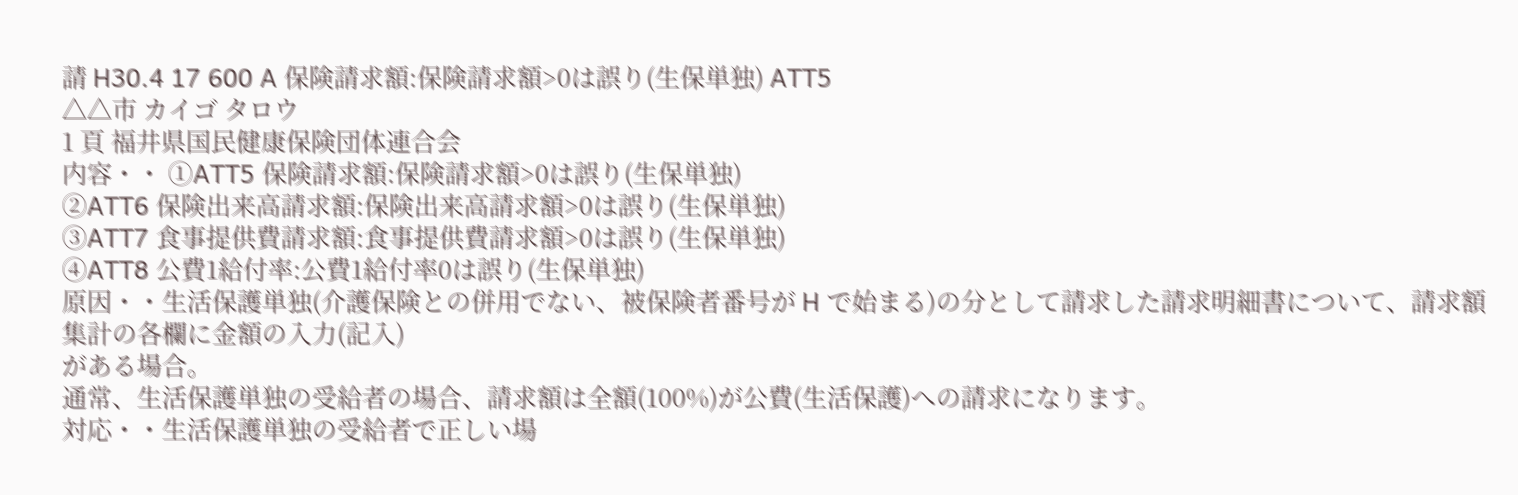請 H30.4 17 600 A 保険請求額:保険請求額>0は誤り(生保単独) ATT5
△△市 カイゴ タロウ
1 頁 福井県国民健康保険団体連合会
内容・・ ①ATT5 保険請求額:保険請求額>0は誤り(生保単独)
②ATT6 保険出来高請求額:保険出来高請求額>0は誤り(生保単独)
③ATT7 食事提供費請求額:食事提供費請求額>0は誤り(生保単独)
④ATT8 公費1給付率:公費1給付率0は誤り(生保単独)
原因・・生活保護単独(介護保険との併用でない、被保険者番号が H で始まる)の分として請求した請求明細書について、請求額集計の各欄に金額の入力(記入)
がある場合。
通常、生活保護単独の受給者の場合、請求額は全額(100%)が公費(生活保護)への請求になります。
対応・・生活保護単独の受給者で正しい場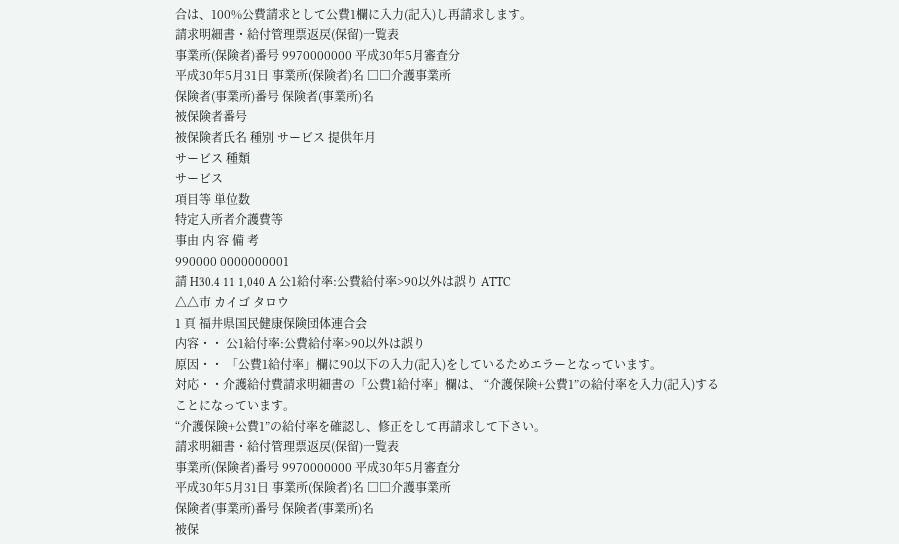合は、100%公費請求として公費1欄に入力(記入)し再請求します。
請求明細書・給付管理票返戻(保留)一覧表
事業所(保険者)番号 9970000000 平成30年5月審査分
平成30年5月31日 事業所(保険者)名 □□介護事業所
保険者(事業所)番号 保険者(事業所)名
被保険者番号
被保険者氏名 種別 サービス 提供年月
サービス 種類
サービス
項目等 単位数
特定入所者介護費等
事由 内 容 備 考
990000 0000000001
請 H30.4 11 1,040 A 公1給付率:公費給付率>90以外は誤り ATTC
△△市 カイゴ タロウ
1 頁 福井県国民健康保険団体連合会
内容・・ 公1給付率:公費給付率>90以外は誤り
原因・・ 「公費1給付率」欄に90以下の入力(記入)をしているためエラーとなっています。
対応・・介護給付費請求明細書の「公費1給付率」欄は、 “介護保険+公費1”の給付率を入力(記入)することになっています。
“介護保険+公費1”の給付率を確認し、修正をして再請求して下さい。
請求明細書・給付管理票返戻(保留)一覧表
事業所(保険者)番号 9970000000 平成30年5月審査分
平成30年5月31日 事業所(保険者)名 □□介護事業所
保険者(事業所)番号 保険者(事業所)名
被保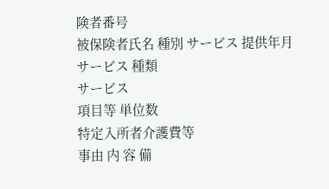険者番号
被保険者氏名 種別 サービス 提供年月
サービス 種類
サービス
項目等 単位数
特定入所者介護費等
事由 内 容 備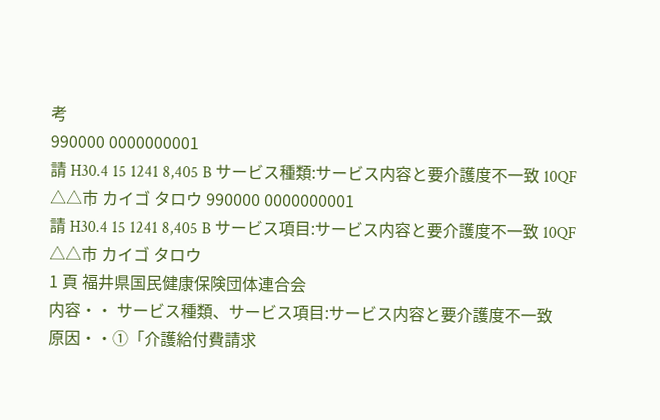考
990000 0000000001
請 H30.4 15 1241 8,405 B サービス種類:サービス内容と要介護度不一致 10QF
△△市 カイゴ タロウ 990000 0000000001
請 H30.4 15 1241 8,405 B サービス項目:サービス内容と要介護度不一致 10QF
△△市 カイゴ タロウ
1 頁 福井県国民健康保険団体連合会
内容・・ サービス種類、サービス項目:サービス内容と要介護度不一致
原因・・①「介護給付費請求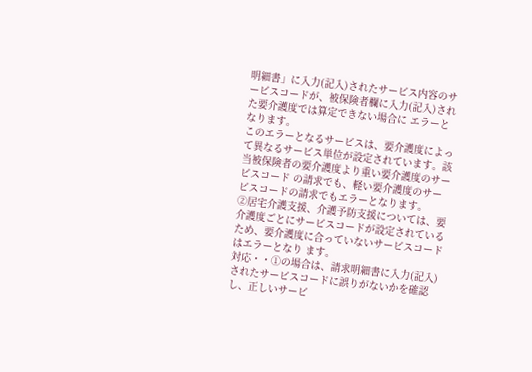明細書」に入力(記入)されたサービス内容のサービスコードが、被保険者欄に入力(記入)された要介護度では算定できない場合に エラーとなります。
このエラーとなるサービスは、要介護度によって異なるサービス単位が設定されています。該当被保険者の要介護度より重い要介護度のサービスコード の請求でも、軽い要介護度のサービスコードの請求でもエラーとなります。
②居宅介護支援、介護予防支援については、要介護度ごとにサービスコードが設定されているため、要介護度に合っていないサービスコードはエラーとなり ます。
対応・・①の場合は、請求明細書に入力(記入)されたサービスコードに誤りがないかを確認し、正しいサービ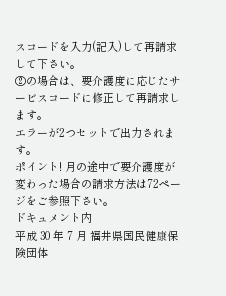スコードを入力(記入)して再請求して下さい。
②の場合は、要介護度に応じたサービスコードに修正して再請求します。
エラーが2つセットで出力されます。
ポイント! 月の途中で要介護度が変わった場合の請求方法は72ページをご参照下さい。
ドキュメント内
平成 30 年 7 月 福井県国民健康保険団体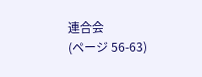連合会
(ページ 56-63)